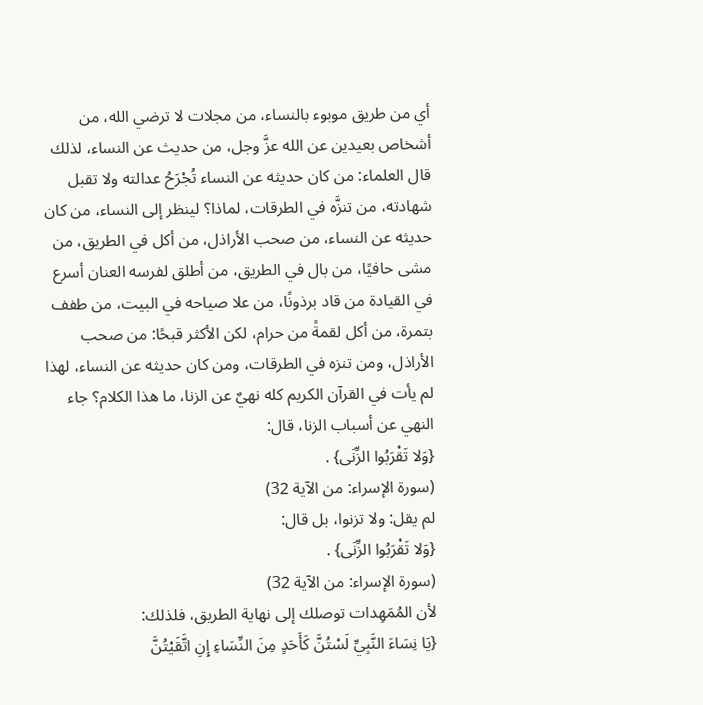أي من طريق موبوء بالنساء، من مجلات لا ترضي الله، من أشخاص بعيدين عن الله عزَّ وجل، من حديث عن النساء، لذلك قال العلماء: من كان حديثه عن النساء تُجْرَحُ عدالته ولا تقبل شهادته، من تنزَّه في الطرقات، لماذا؟ لينظر إلى النساء، من كان حديثه عن النساء، من صحب الأراذل، من أكل في الطريق، من مشى حافيًا، من بال في الطريق، من أطلق لفرسه العنان أسرع في القيادة من قاد برذونًا، من علا صياحه في البيت، من طفف بتمرة، من أكل لقمةً من حرام، لكن الأكثر قبحًا: من صحب الأراذل، ومن تنزه في الطرقات، ومن كان حديثه عن النساء، لهذا لم يأت في القرآن الكريم كله نهيٌ عن الزنا، ما هذا الكلام؟ جاء النهي عن أسباب الزنا، قال:
{وَلا تَقْرَبُوا الزِّنَى} .
(سورة الإسراء: من الآية 32)
لم يقل: ولا تزنوا، بل قال:
{وَلا تَقْرَبُوا الزِّنَى} .
(سورة الإسراء: من الآية 32)
لأن المُمَهِدات توصلك إلى نهاية الطريق، فلذلك:
{يَا نِسَاءَ النَّبِيِّ لَسْتُنَّ كَأَحَدٍ مِنَ النِّسَاءِ إِنِ اتَّقَيْتُنَّ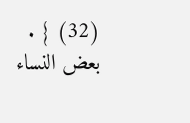(32) } .
بعض النساء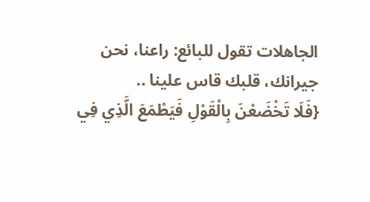الجاهلات تقول للبائع: راعنا، نحن جيرانك، قلبك قاس علينا ..
{فَلَا تَخْضَعْنَ بِالْقَوْلِ فَيَطْمَعَ الَّذِي فِي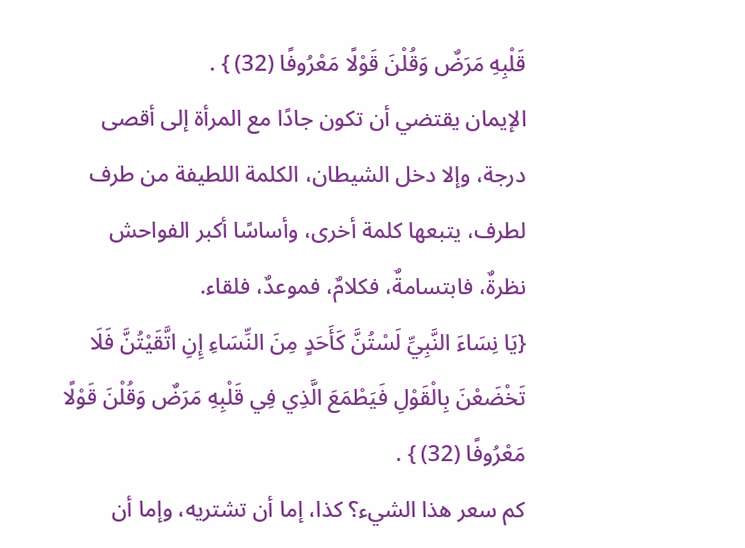قَلْبِهِ مَرَضٌ وَقُلْنَ قَوْلًا مَعْرُوفًا (32) } .
الإيمان يقتضي أن تكون جادًا مع المرأة إلى أقصى درجة، وإلا دخل الشيطان، الكلمة اللطيفة من طرف لطرف، يتبعها كلمة أخرى، وأساسًا أكبر الفواحش نظرةٌ، فابتسامةٌ، فكلامٌ، فموعدٌ، فلقاء.
{يَا نِسَاءَ النَّبِيِّ لَسْتُنَّ كَأَحَدٍ مِنَ النِّسَاءِ إِنِ اتَّقَيْتُنَّ فَلَا تَخْضَعْنَ بِالْقَوْلِ فَيَطْمَعَ الَّذِي فِي قَلْبِهِ مَرَضٌ وَقُلْنَ قَوْلًا مَعْرُوفًا (32) } .
كم سعر هذا الشيء؟ كذا، إما أن تشتريه، وإما أن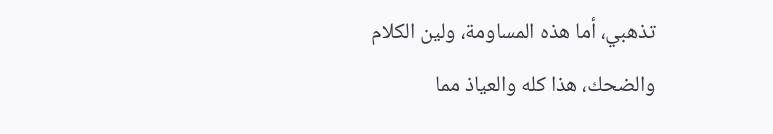تذهبي، أما هذه المساومة، ولين الكلام والضحك، هذا كله والعياذ مما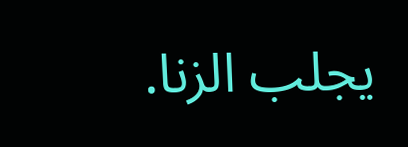يجلب الزنا.